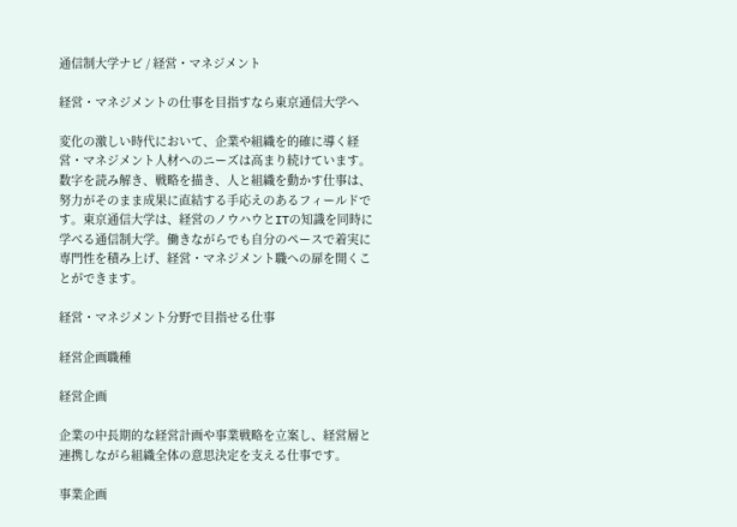通信制大学ナビ / 経営・マネジメント

経営・マネジメントの仕事を目指すなら東京通信大学へ

変化の激しい時代において、企業や組織を的確に導く経営・マネジメント人材へのニーズは高まり続けています。数字を読み解き、戦略を描き、人と組織を動かす仕事は、努力がそのまま成果に直結する手応えのあるフィールドです。東京通信大学は、経営のノウハウとITの知識を同時に学べる通信制大学。働きながらでも自分のペースで着実に専門性を積み上げ、経営・マネジメント職への扉を開くことができます。

経営・マネジメント分野で目指せる仕事

経営企画職種

経営企画

企業の中長期的な経営計画や事業戦略を立案し、経営層と連携しながら組織全体の意思決定を支える仕事です。

事業企画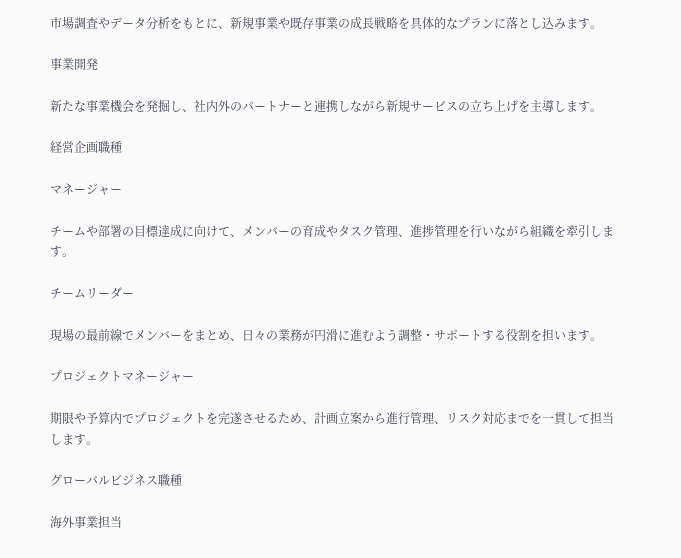市場調査やデータ分析をもとに、新規事業や既存事業の成長戦略を具体的なプランに落とし込みます。

事業開発

新たな事業機会を発掘し、社内外のパートナーと連携しながら新規サービスの立ち上げを主導します。

経営企画職種

マネージャー

チームや部署の目標達成に向けて、メンバーの育成やタスク管理、進捗管理を行いながら組織を牽引します。

チームリーダー

現場の最前線でメンバーをまとめ、日々の業務が円滑に進むよう調整・サポートする役割を担います。

プロジェクトマネージャー

期限や予算内でプロジェクトを完遂させるため、計画立案から進行管理、リスク対応までを一貫して担当します。

グローバルビジネス職種

海外事業担当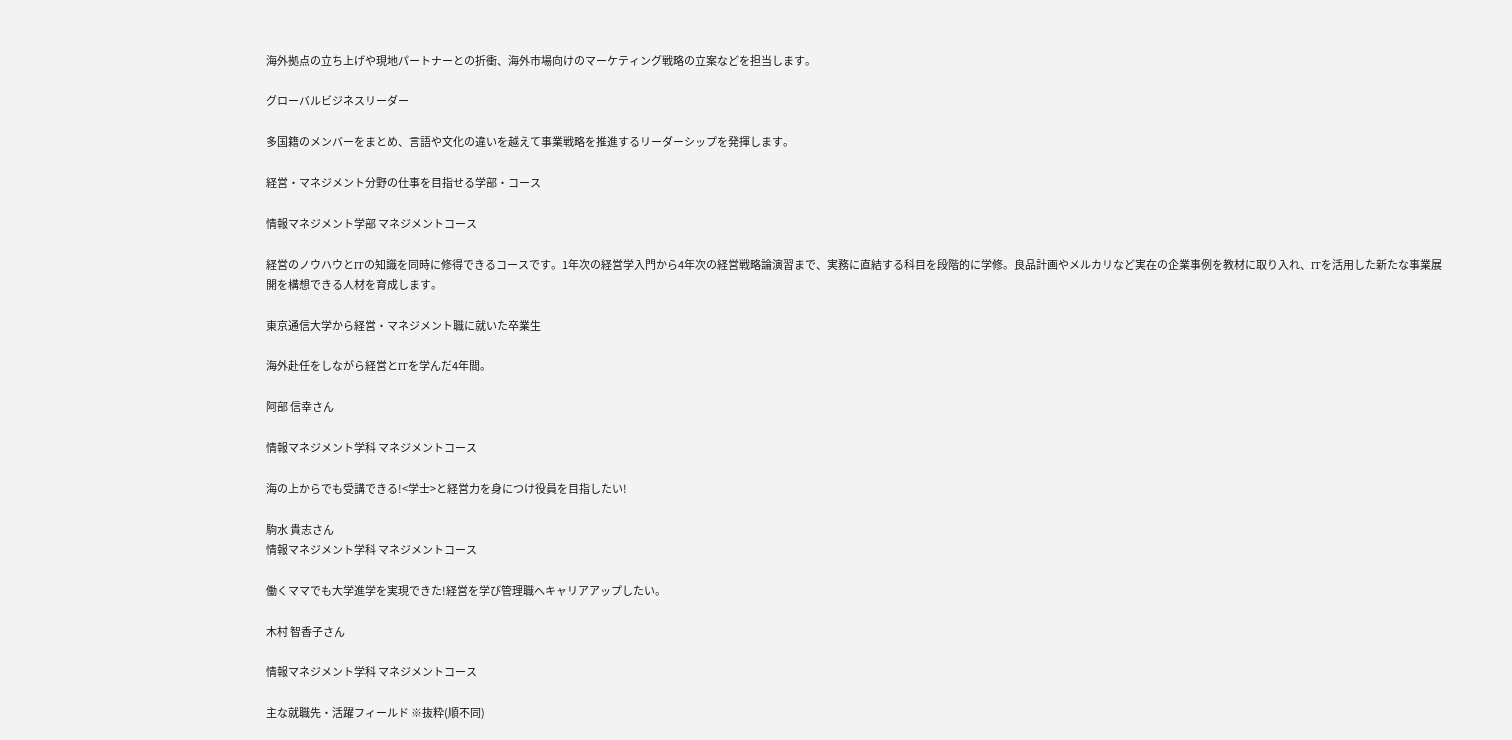海外拠点の立ち上げや現地パートナーとの折衝、海外市場向けのマーケティング戦略の立案などを担当します。

グローバルビジネスリーダー

多国籍のメンバーをまとめ、言語や文化の違いを越えて事業戦略を推進するリーダーシップを発揮します。

経営・マネジメント分野の仕事を目指せる学部・コース

情報マネジメント学部 マネジメントコース

経営のノウハウとITの知識を同時に修得できるコースです。1年次の経営学入門から4年次の経営戦略論演習まで、実務に直結する科目を段階的に学修。良品計画やメルカリなど実在の企業事例を教材に取り入れ、ITを活用した新たな事業展開を構想できる人材を育成します。

東京通信大学から経営・マネジメント職に就いた卒業生

海外赴任をしながら経営とITを学んだ4年間。

阿部 信幸さん

情報マネジメント学科 マネジメントコース

海の上からでも受講できる!<学士>と経営力を身につけ役員を目指したい!

駒水 貴志さん
情報マネジメント学科 マネジメントコース

働くママでも大学進学を実現できた!経営を学び管理職へキャリアアップしたい。

木村 智香子さん

情報マネジメント学科 マネジメントコース

主な就職先・活躍フィールド ※抜粋(順不同)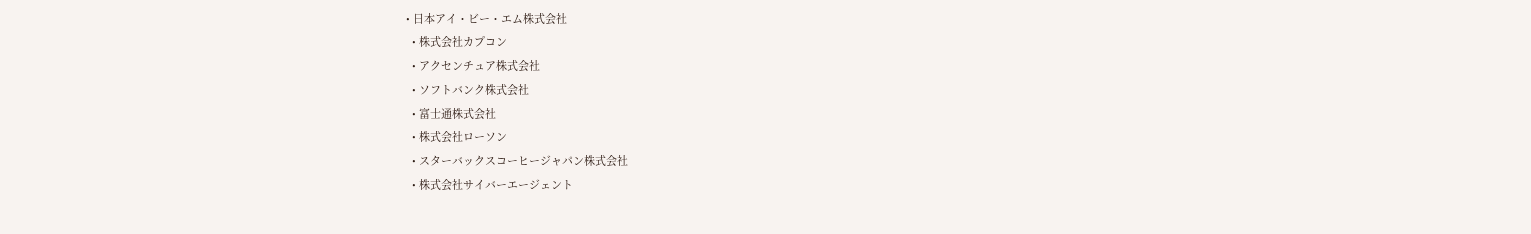• 日本アイ・ビー・エム株式会社
  • 株式会社カプコン
  • アクセンチュア株式会社
  • ソフトバンク株式会社
  • 富士通株式会社
  • 株式会社ローソン
  • スターバックスコーヒージャパン株式会社
  • 株式会社サイバーエージェント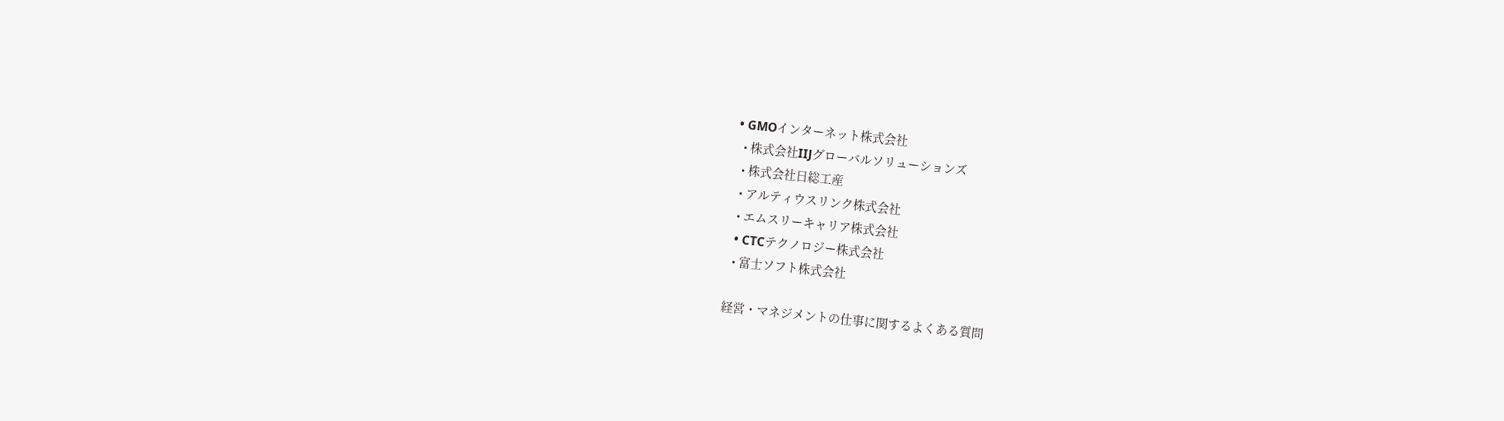• GMOインターネット株式会社
  • 株式会社IIJグローバルソリューションズ
  • 株式会社日総工産
  • アルティウスリンク株式会社
  • エムスリーキャリア株式会社
  • CTCテクノロジー株式会社
  • 富士ソフト株式会社

経営・マネジメントの仕事に関するよくある質問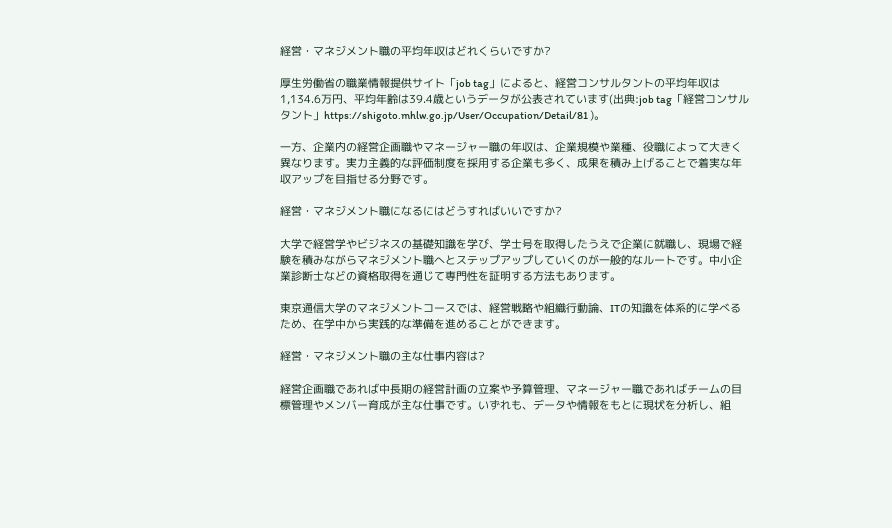経営・マネジメント職の平均年収はどれくらいですか?

厚生労働省の職業情報提供サイト「job tag」によると、経営コンサルタントの平均年収は1,134.6万円、平均年齢は39.4歳というデータが公表されています(出典:job tag「経営コンサルタント」https://shigoto.mhlw.go.jp/User/Occupation/Detail/81 )。

一方、企業内の経営企画職やマネージャー職の年収は、企業規模や業種、役職によって大きく異なります。実力主義的な評価制度を採用する企業も多く、成果を積み上げることで着実な年収アップを目指せる分野です。

経営・マネジメント職になるにはどうすればいいですか?

大学で経営学やビジネスの基礎知識を学び、学士号を取得したうえで企業に就職し、現場で経験を積みながらマネジメント職へとステップアップしていくのが一般的なルートです。中小企業診断士などの資格取得を通じて専門性を証明する方法もあります。

東京通信大学のマネジメントコースでは、経営戦略や組織行動論、ITの知識を体系的に学べるため、在学中から実践的な準備を進めることができます。

経営・マネジメント職の主な仕事内容は?

経営企画職であれば中長期の経営計画の立案や予算管理、マネージャー職であればチームの目標管理やメンバー育成が主な仕事です。いずれも、データや情報をもとに現状を分析し、組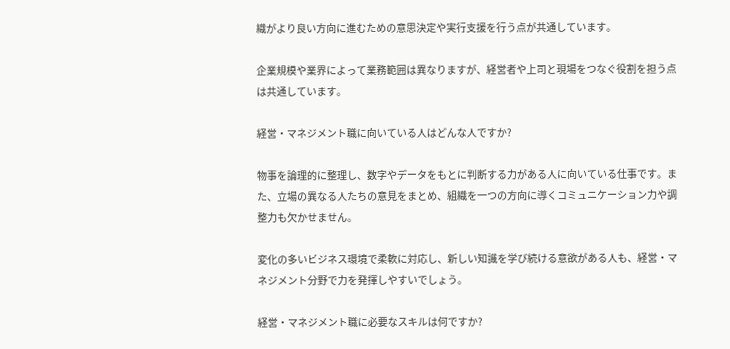織がより良い方向に進むための意思決定や実行支援を行う点が共通しています。

企業規模や業界によって業務範囲は異なりますが、経営者や上司と現場をつなぐ役割を担う点は共通しています。

経営・マネジメント職に向いている人はどんな人ですか?

物事を論理的に整理し、数字やデータをもとに判断する力がある人に向いている仕事です。また、立場の異なる人たちの意見をまとめ、組織を一つの方向に導くコミュニケーション力や調整力も欠かせません。

変化の多いビジネス環境で柔軟に対応し、新しい知識を学び続ける意欲がある人も、経営・マネジメント分野で力を発揮しやすいでしょう。

経営・マネジメント職に必要なスキルは何ですか?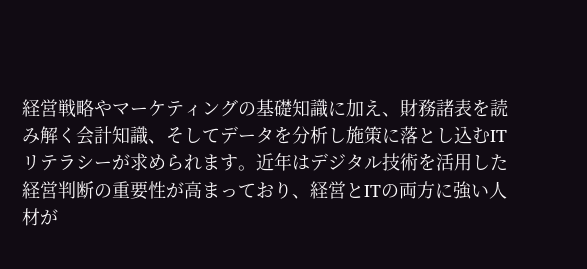経営戦略やマーケティングの基礎知識に加え、財務諸表を読み解く会計知識、そしてデータを分析し施策に落とし込むITリテラシーが求められます。近年はデジタル技術を活用した経営判断の重要性が高まっており、経営とITの両方に強い人材が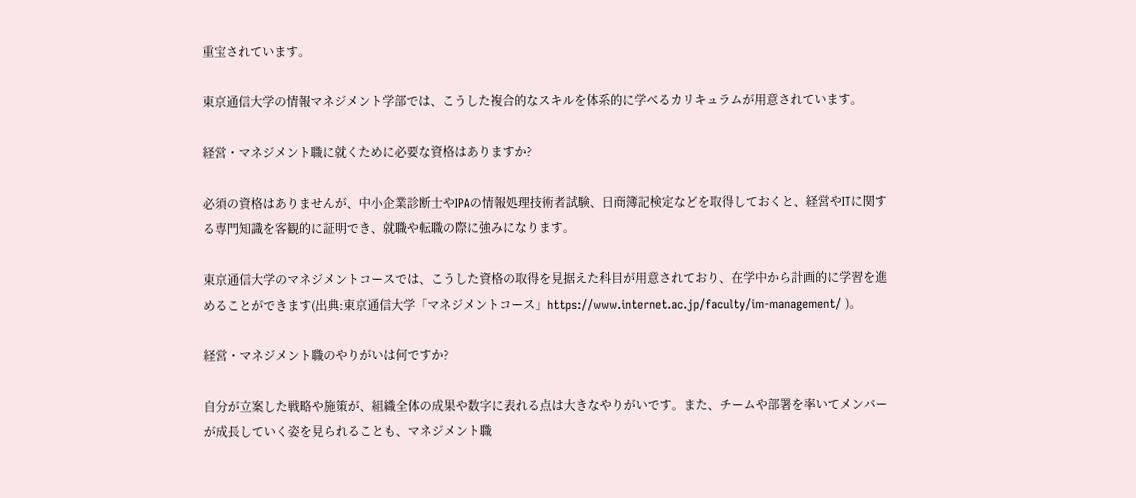重宝されています。

東京通信大学の情報マネジメント学部では、こうした複合的なスキルを体系的に学べるカリキュラムが用意されています。

経営・マネジメント職に就くために必要な資格はありますか?

必須の資格はありませんが、中小企業診断士やIPAの情報処理技術者試験、日商簿記検定などを取得しておくと、経営やITに関する専門知識を客観的に証明でき、就職や転職の際に強みになります。

東京通信大学のマネジメントコースでは、こうした資格の取得を見据えた科目が用意されており、在学中から計画的に学習を進めることができます(出典:東京通信大学「マネジメントコース」https://www.internet.ac.jp/faculty/im-management/ )。

経営・マネジメント職のやりがいは何ですか?

自分が立案した戦略や施策が、組織全体の成果や数字に表れる点は大きなやりがいです。また、チームや部署を率いてメンバーが成長していく姿を見られることも、マネジメント職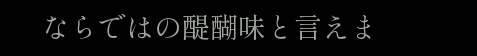ならではの醍醐味と言えま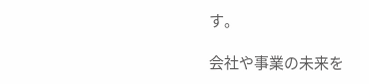す。

会社や事業の未来を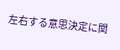左右する意思決定に関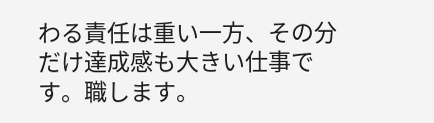わる責任は重い一方、その分だけ達成感も大きい仕事です。職します。